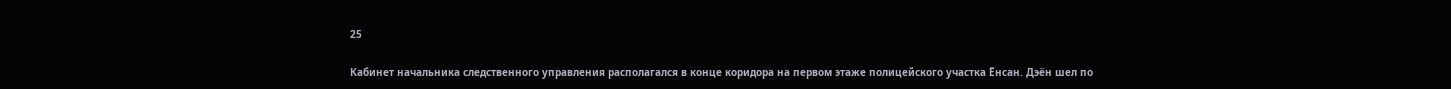25

Кабинет начальника следственного управления располагался в конце коридора на первом этаже полицейского участка Ёнсан. Дэён шел по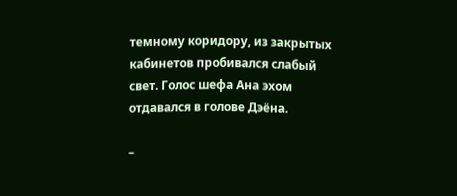темному коридору, из закрытых кабинетов пробивался слабый свет. Голос шефа Ана эхом отдавался в голове Дэёна.

–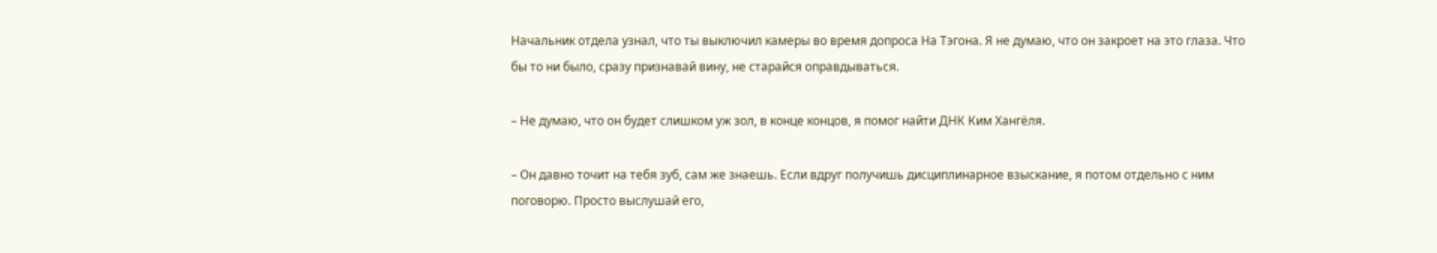Начальник отдела узнал, что ты выключил камеры во время допроса На Тэгона. Я не думаю, что он закроет на это глаза. Что бы то ни было, сразу признавай вину, не старайся оправдываться.

– Не думаю, что он будет слишком уж зол, в конце концов, я помог найти ДНК Ким Хангёля.

– Он давно точит на тебя зуб, сам же знаешь. Если вдруг получишь дисциплинарное взыскание, я потом отдельно с ним поговорю. Просто выслушай его,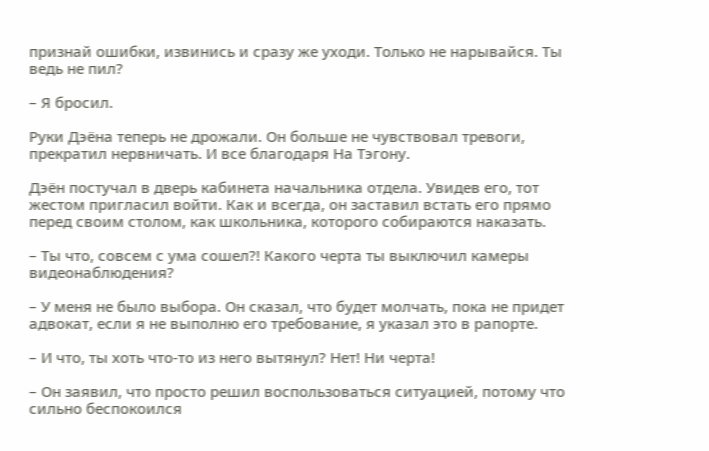признай ошибки, извинись и сразу же уходи. Только не нарывайся. Ты ведь не пил?

– Я бросил.

Руки Дэёна теперь не дрожали. Он больше не чувствовал тревоги, прекратил нервничать. И все благодаря На Тэгону.

Дэён постучал в дверь кабинета начальника отдела. Увидев его, тот жестом пригласил войти. Как и всегда, он заставил встать его прямо перед своим столом, как школьника, которого собираются наказать.

– Ты что, совсем с ума сошел?! Какого черта ты выключил камеры видеонаблюдения?

– У меня не было выбора. Он сказал, что будет молчать, пока не придет адвокат, если я не выполню его требование, я указал это в рапорте.

– И что, ты хоть что-то из него вытянул? Нет! Ни черта!

– Он заявил, что просто решил воспользоваться ситуацией, потому что сильно беспокоился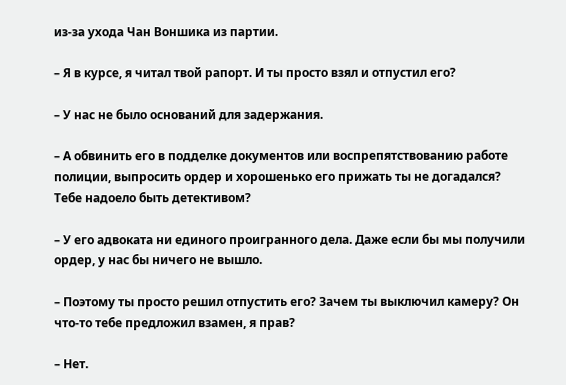из-за ухода Чан Воншика из партии.

– Я в курсе, я читал твой рапорт. И ты просто взял и отпустил его?

– У нас не было оснований для задержания.

– А обвинить его в подделке документов или воспрепятствованию работе полиции, выпросить ордер и хорошенько его прижать ты не догадался? Тебе надоело быть детективом?

– У его адвоката ни единого проигранного дела. Даже если бы мы получили ордер, у нас бы ничего не вышло.

– Поэтому ты просто решил отпустить его? Зачем ты выключил камеру? Он что-то тебе предложил взамен, я прав?

– Нет.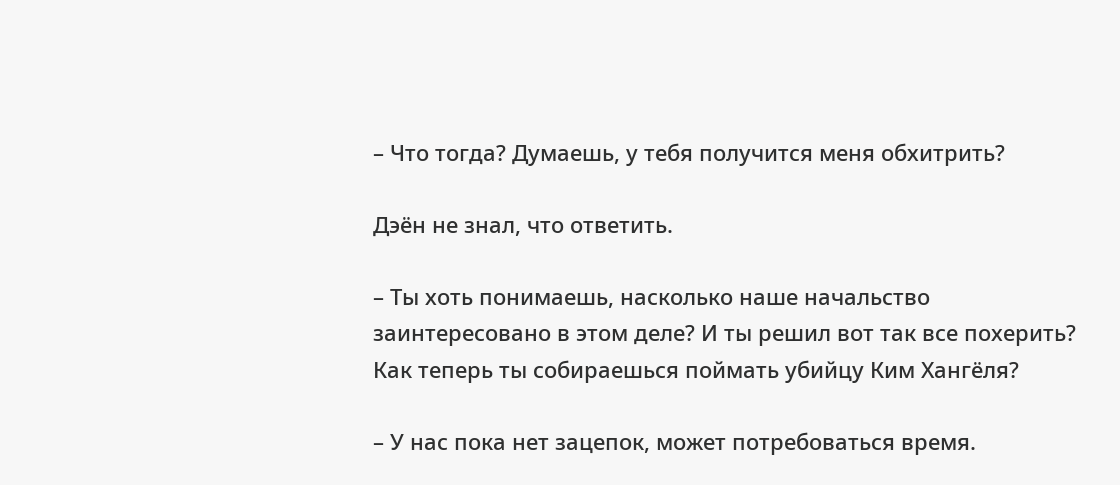– Что тогда? Думаешь, у тебя получится меня обхитрить?

Дэён не знал, что ответить.

– Ты хоть понимаешь, насколько наше начальство заинтересовано в этом деле? И ты решил вот так все похерить? Как теперь ты собираешься поймать убийцу Ким Хангёля?

– У нас пока нет зацепок, может потребоваться время.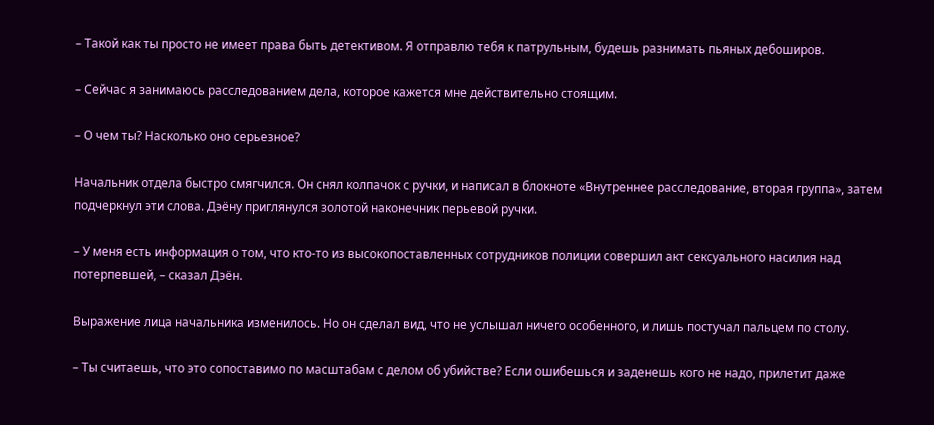– Такой как ты просто не имеет права быть детективом. Я отправлю тебя к патрульным, будешь разнимать пьяных дебоширов.

– Сейчас я занимаюсь расследованием дела, которое кажется мне действительно стоящим.

– О чем ты? Насколько оно серьезное?

Начальник отдела быстро смягчился. Он снял колпачок с ручки, и написал в блокноте «Внутреннее расследование, вторая группа», затем подчеркнул эти слова. Дэёну приглянулся золотой наконечник перьевой ручки.

– У меня есть информация о том, что кто-то из высокопоставленных сотрудников полиции совершил акт сексуального насилия над потерпевшей, – сказал Дэён.

Выражение лица начальника изменилось. Но он сделал вид, что не услышал ничего особенного, и лишь постучал пальцем по столу.

– Ты считаешь, что это сопоставимо по масштабам с делом об убийстве? Если ошибешься и заденешь кого не надо, прилетит даже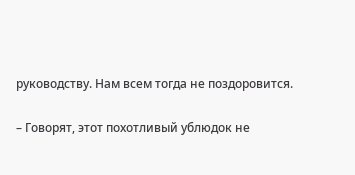руководству. Нам всем тогда не поздоровится.

– Говорят, этот похотливый ублюдок не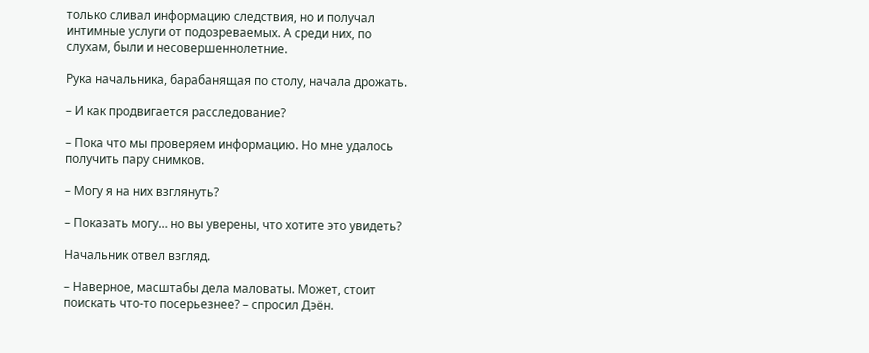только сливал информацию следствия, но и получал интимные услуги от подозреваемых. А среди них, по слухам, были и несовершеннолетние.

Рука начальника, барабанящая по столу, начала дрожать.

– И как продвигается расследование?

– Пока что мы проверяем информацию. Но мне удалось получить пару снимков.

– Могу я на них взглянуть?

– Показать могу… но вы уверены, что хотите это увидеть?

Начальник отвел взгляд.

– Наверное, масштабы дела маловаты. Может, стоит поискать что-то посерьезнее? – спросил Дэён.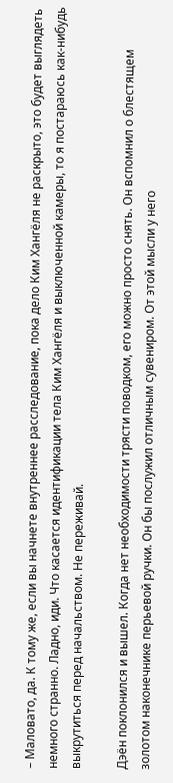– Маловато, да. К тому же, если вы начнете внутреннее расследование, пока дело Ким Хангёля не раскрыто, это будет выглядеть немного странно. Ладно, иди. Что касается идентификации тела Ким Хангёля и выключенной камеры, то я постараюсь как-нибудь выкрутиться перед начальством. Не переживай.

Дэён поклонился и вышел. Когда нет необходимости трясти поводком, его можно просто снять. Он вспомнил о блестящем золотом наконечнике перьевой ручки. Он бы послужил отличным сувениром. От этой мысли у него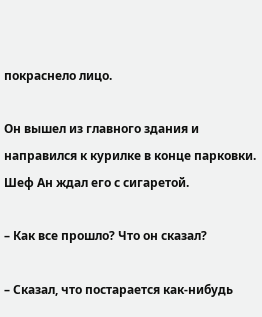покраснело лицо.

Он вышел из главного здания и направился к курилке в конце парковки. Шеф Ан ждал его с сигаретой.

– Как все прошло? Что он сказал?

– Сказал, что постарается как-нибудь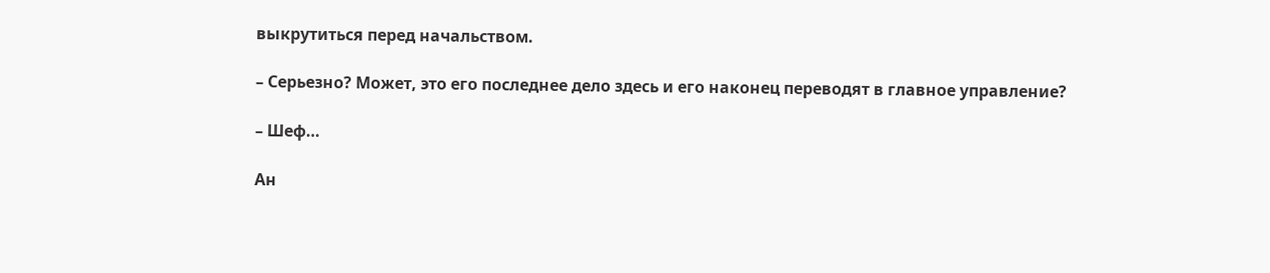выкрутиться перед начальством.

– Серьезно? Может, это его последнее дело здесь и его наконец переводят в главное управление?

– Шеф…

Ан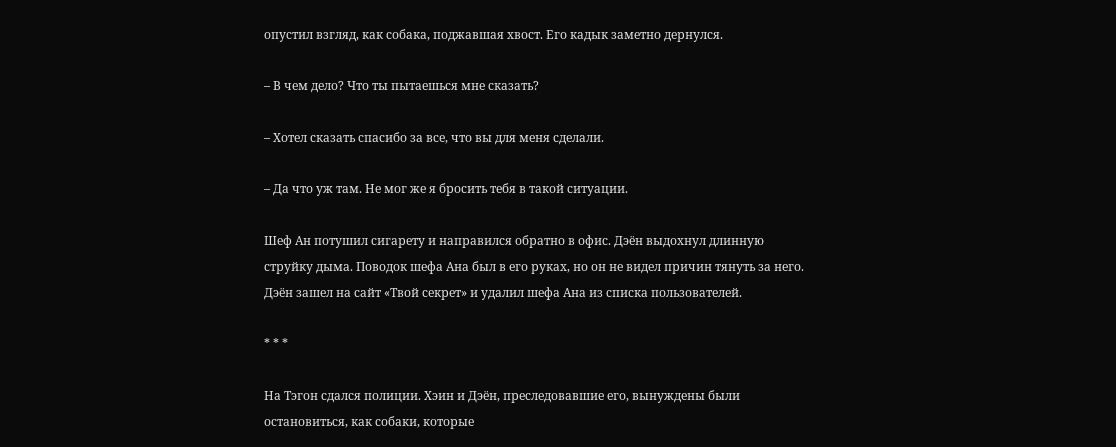опустил взгляд, как собака, поджавшая хвост. Его кадык заметно дернулся.

– В чем дело? Что ты пытаешься мне сказать?

– Хотел сказать спасибо за все, что вы для меня сделали.

– Да что уж там. Не мог же я бросить тебя в такой ситуации.

Шеф Ан потушил сигарету и направился обратно в офис. Дэён выдохнул длинную струйку дыма. Поводок шефа Ана был в его руках, но он не видел причин тянуть за него. Дэён зашел на сайт «Твой секрет» и удалил шефа Ана из списка пользователей.

* * *

На Тэгон сдался полиции. Хэин и Дэён, преследовавшие его, вынуждены были остановиться, как собаки, которые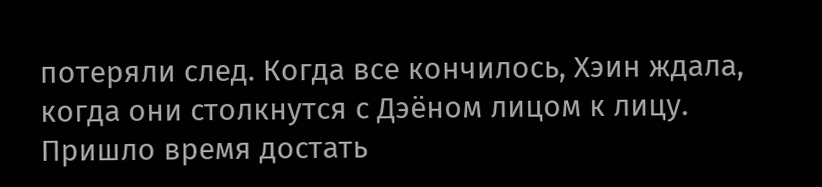потеряли след. Когда все кончилось, Хэин ждала, когда они столкнутся с Дэёном лицом к лицу. Пришло время достать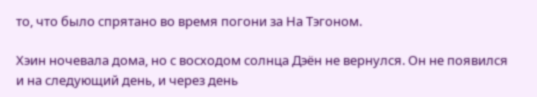то, что было спрятано во время погони за На Тэгоном.

Хэин ночевала дома, но с восходом солнца Дэён не вернулся. Он не появился и на следующий день, и через день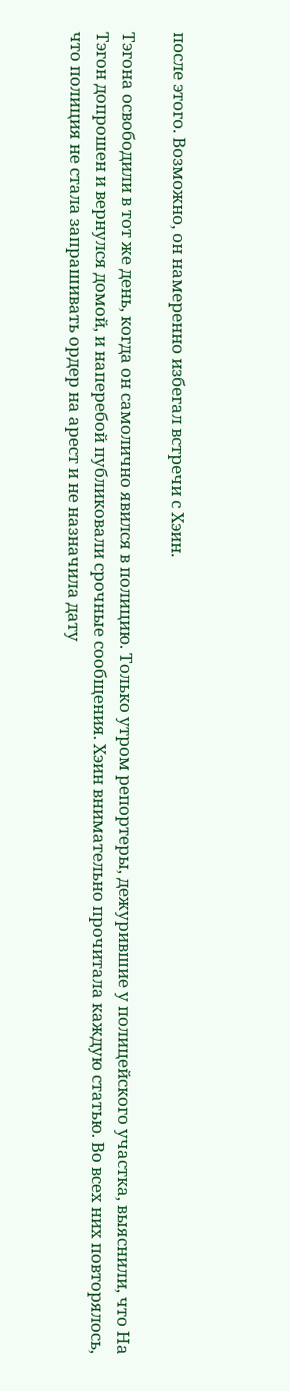после этого. Возможно, он намеренно избегал встречи с Хэин.

Тэгона освободили в тот же день, когда он самолично явился в полицию. Только утром репортеры, дежурившие у полицейского участка, выяснили, что На Тэгон допрошен и вернулся домой, и наперебой публиковали срочные сообщения. Хэин внимательно прочитала каждую статью. Во всех них повторялось, что полиция не стала запрашивать ордер на арест и не назначила дату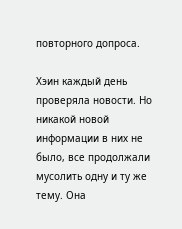повторного допроса.

Хэин каждый день проверяла новости. Но никакой новой информации в них не было, все продолжали мусолить одну и ту же тему. Она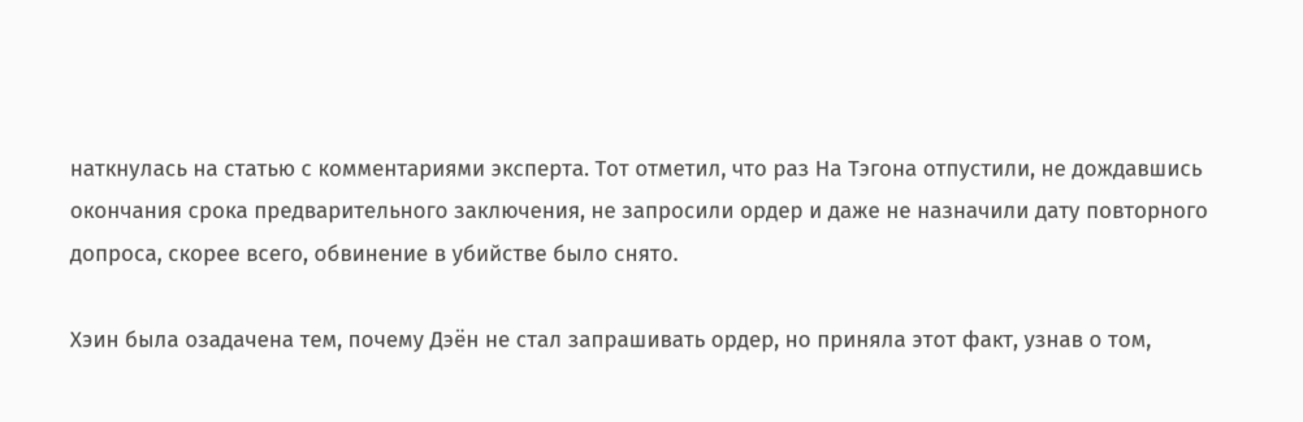наткнулась на статью с комментариями эксперта. Тот отметил, что раз На Тэгона отпустили, не дождавшись окончания срока предварительного заключения, не запросили ордер и даже не назначили дату повторного допроса, скорее всего, обвинение в убийстве было снято.

Хэин была озадачена тем, почему Дэён не стал запрашивать ордер, но приняла этот факт, узнав о том,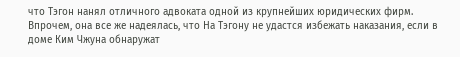что Тэгон нанял отличного адвоката одной из крупнейших юридических фирм. Впрочем, она все же надеялась, что На Тэгону не удастся избежать наказания, если в доме Ким Чжуна обнаружат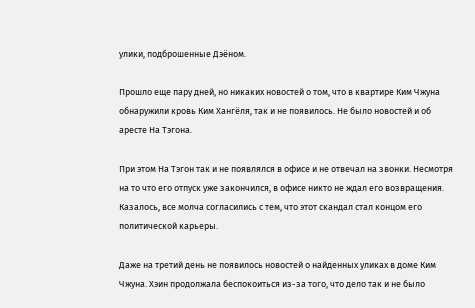улики, подброшенные Дэёном.

Прошло еще пару дней, но никаких новостей о том, что в квартире Ким Чжуна обнаружили кровь Ким Хангёля, так и не появилось. Не было новостей и об аресте На Тэгона.

При этом На Тэгон так и не появлялся в офисе и не отвечал на звонки. Несмотря на то что его отпуск уже закончился, в офисе никто не ждал его возвращения. Казалось, все молча согласились с тем, что этот скандал стал концом его политической карьеры.

Даже на третий день не появилось новостей о найденных уликах в доме Ким Чжуна. Хэин продолжала беспокоиться из-за того, что дело так и не было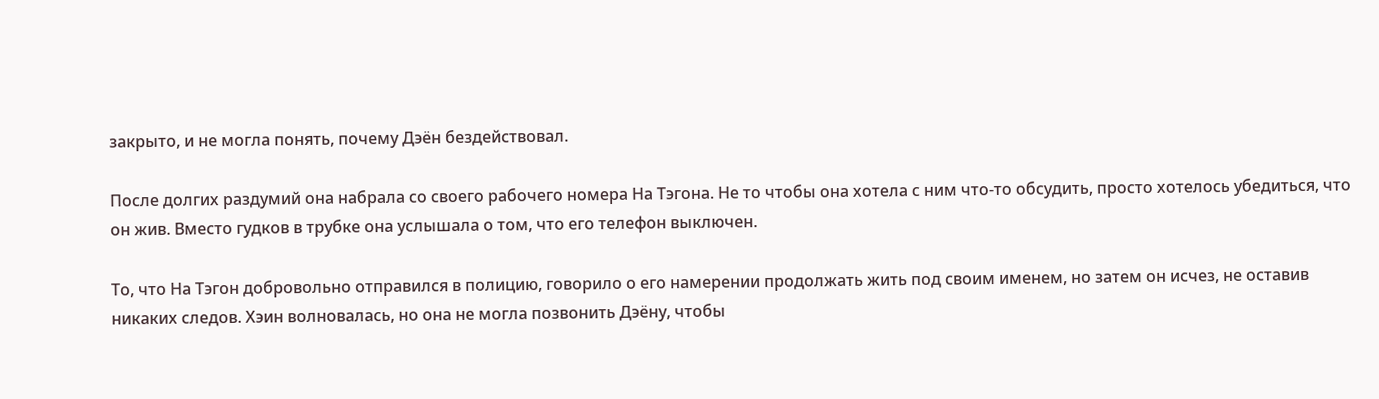закрыто, и не могла понять, почему Дэён бездействовал.

После долгих раздумий она набрала со своего рабочего номера На Тэгона. Не то чтобы она хотела с ним что-то обсудить, просто хотелось убедиться, что он жив. Вместо гудков в трубке она услышала о том, что его телефон выключен.

То, что На Тэгон добровольно отправился в полицию, говорило о его намерении продолжать жить под своим именем, но затем он исчез, не оставив никаких следов. Хэин волновалась, но она не могла позвонить Дэёну, чтобы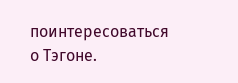поинтересоваться о Тэгоне.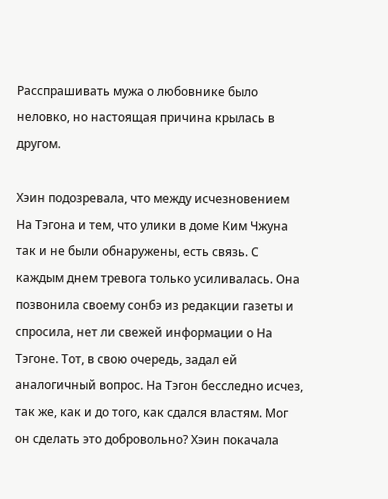Расспрашивать мужа о любовнике было неловко, но настоящая причина крылась в другом.

Хэин подозревала, что между исчезновением На Тэгона и тем, что улики в доме Ким Чжуна так и не были обнаружены, есть связь. С каждым днем тревога только усиливалась. Она позвонила своему сонбэ из редакции газеты и спросила, нет ли свежей информации о На Тэгоне. Тот, в свою очередь, задал ей аналогичный вопрос. На Тэгон бесследно исчез, так же, как и до того, как сдался властям. Мог он сделать это добровольно? Хэин покачала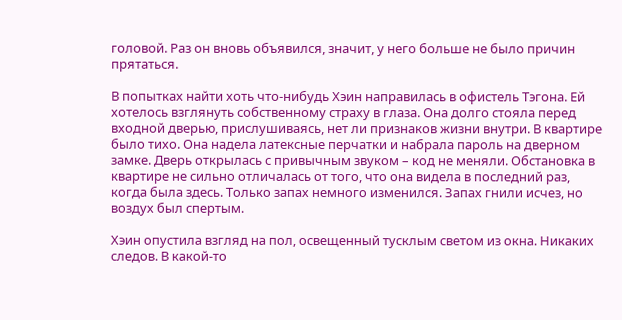головой. Раз он вновь объявился, значит, у него больше не было причин прятаться.

В попытках найти хоть что-нибудь Хэин направилась в офистель Тэгона. Ей хотелось взглянуть собственному страху в глаза. Она долго стояла перед входной дверью, прислушиваясь, нет ли признаков жизни внутри. В квартире было тихо. Она надела латексные перчатки и набрала пароль на дверном замке. Дверь открылась с привычным звуком – код не меняли. Обстановка в квартире не сильно отличалась от того, что она видела в последний раз, когда была здесь. Только запах немного изменился. Запах гнили исчез, но воздух был спертым.

Хэин опустила взгляд на пол, освещенный тусклым светом из окна. Никаких следов. В какой-то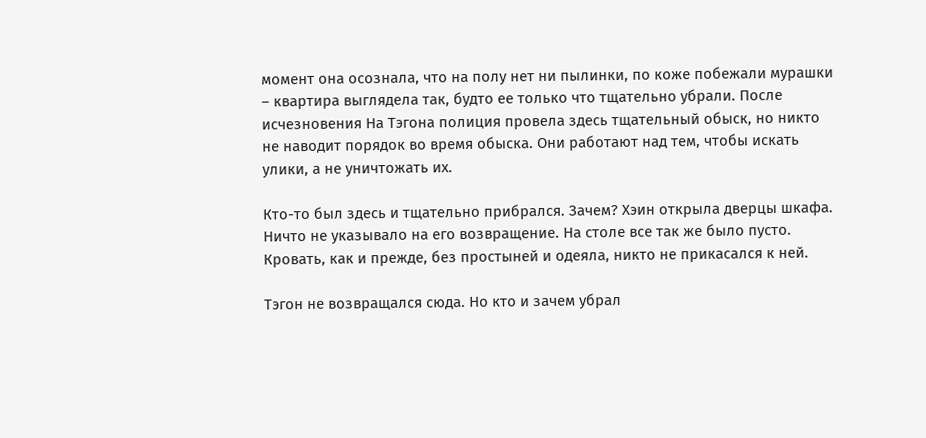момент она осознала, что на полу нет ни пылинки, по коже побежали мурашки – квартира выглядела так, будто ее только что тщательно убрали. После исчезновения На Тэгона полиция провела здесь тщательный обыск, но никто не наводит порядок во время обыска. Они работают над тем, чтобы искать улики, а не уничтожать их.

Кто-то был здесь и тщательно прибрался. Зачем? Хэин открыла дверцы шкафа. Ничто не указывало на его возвращение. На столе все так же было пусто. Кровать, как и прежде, без простыней и одеяла, никто не прикасался к ней.

Тэгон не возвращался сюда. Но кто и зачем убрал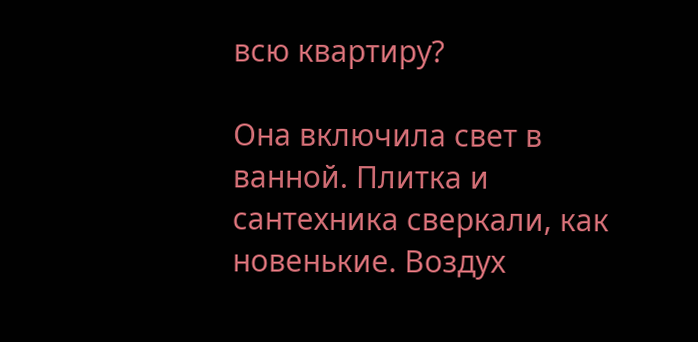всю квартиру?

Она включила свет в ванной. Плитка и сантехника сверкали, как новенькие. Воздух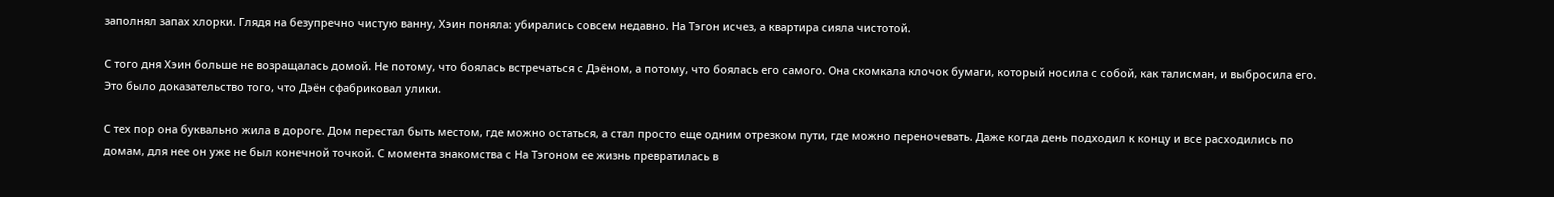заполнял запах хлорки. Глядя на безупречно чистую ванну, Хэин поняла: убирались совсем недавно. На Тэгон исчез, а квартира сияла чистотой.

С того дня Хэин больше не возращалась домой. Не потому, что боялась встречаться с Дэёном, а потому, что боялась его самого. Она скомкала клочок бумаги, который носила с собой, как талисман, и выбросила его. Это было доказательство того, что Дэён сфабриковал улики.

С тех пор она буквально жила в дороге. Дом перестал быть местом, где можно остаться, а стал просто еще одним отрезком пути, где можно переночевать. Даже когда день подходил к концу и все расходились по домам, для нее он уже не был конечной точкой. С момента знакомства с На Тэгоном ее жизнь превратилась в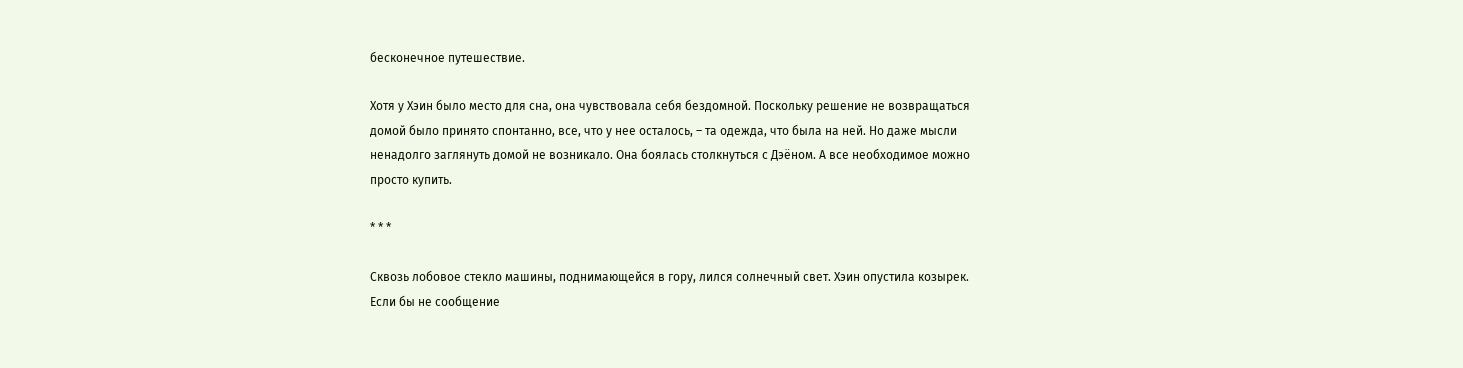бесконечное путешествие.

Хотя у Хэин было место для сна, она чувствовала себя бездомной. Поскольку решение не возвращаться домой было принято спонтанно, все, что у нее осталось, – та одежда, что была на ней. Но даже мысли ненадолго заглянуть домой не возникало. Она боялась столкнуться с Дэёном. А все необходимое можно просто купить.

* * *

Сквозь лобовое стекло машины, поднимающейся в гору, лился солнечный свет. Хэин опустила козырек. Если бы не сообщение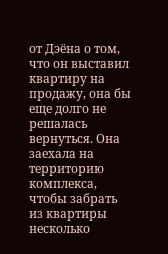от Дэёна о том, что он выставил квартиру на продажу, она бы еще долго не решалась вернуться. Она заехала на территорию комплекса, чтобы забрать из квартиры несколько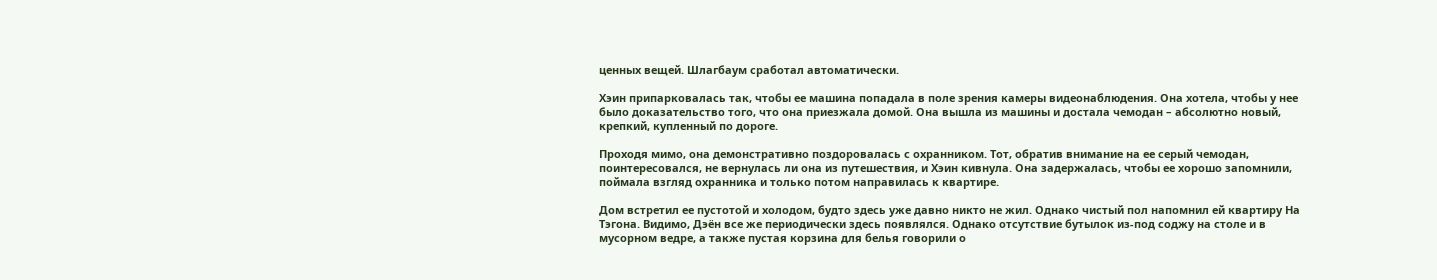ценных вещей. Шлагбаум сработал автоматически.

Хэин припарковалась так, чтобы ее машина попадала в поле зрения камеры видеонаблюдения. Она хотела, чтобы у нее было доказательство того, что она приезжала домой. Она вышла из машины и достала чемодан – абсолютно новый, крепкий, купленный по дороге.

Проходя мимо, она демонстративно поздоровалась с охранником. Тот, обратив внимание на ее серый чемодан, поинтересовался, не вернулась ли она из путешествия, и Хэин кивнула. Она задержалась, чтобы ее хорошо запомнили, поймала взгляд охранника и только потом направилась к квартире.

Дом встретил ее пустотой и холодом, будто здесь уже давно никто не жил. Однако чистый пол напомнил ей квартиру На Тэгона. Видимо, Дэён все же периодически здесь появлялся. Однако отсутствие бутылок из-под соджу на столе и в мусорном ведре, а также пустая корзина для белья говорили о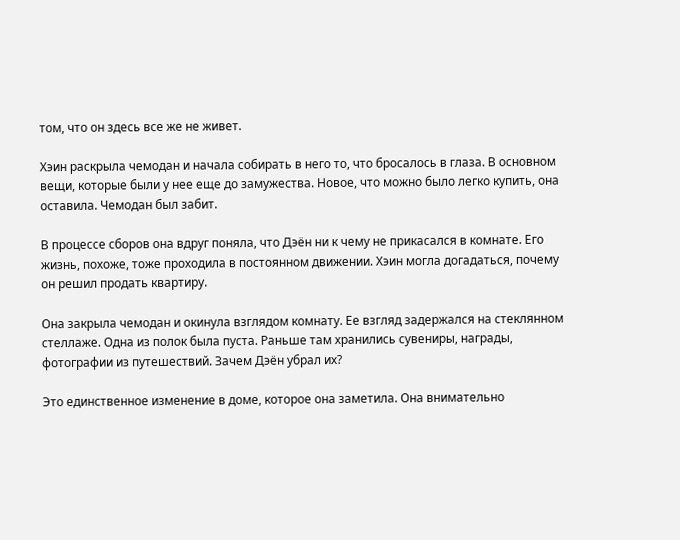том, что он здесь все же не живет.

Хэин раскрыла чемодан и начала собирать в него то, что бросалось в глаза. В основном вещи, которые были у нее еще до замужества. Новое, что можно было легко купить, она оставила. Чемодан был забит.

В процессе сборов она вдруг поняла, что Дэён ни к чему не прикасался в комнате. Его жизнь, похоже, тоже проходила в постоянном движении. Хэин могла догадаться, почему он решил продать квартиру.

Она закрыла чемодан и окинула взглядом комнату. Ее взгляд задержался на стеклянном стеллаже. Одна из полок была пуста. Раньше там хранились сувениры, награды, фотографии из путешествий. Зачем Дэён убрал их?

Это единственное изменение в доме, которое она заметила. Она внимательно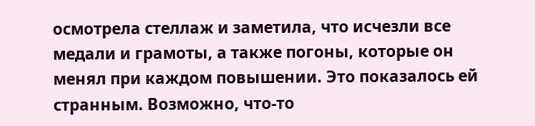осмотрела стеллаж и заметила, что исчезли все медали и грамоты, а также погоны, которые он менял при каждом повышении. Это показалось ей странным. Возможно, что-то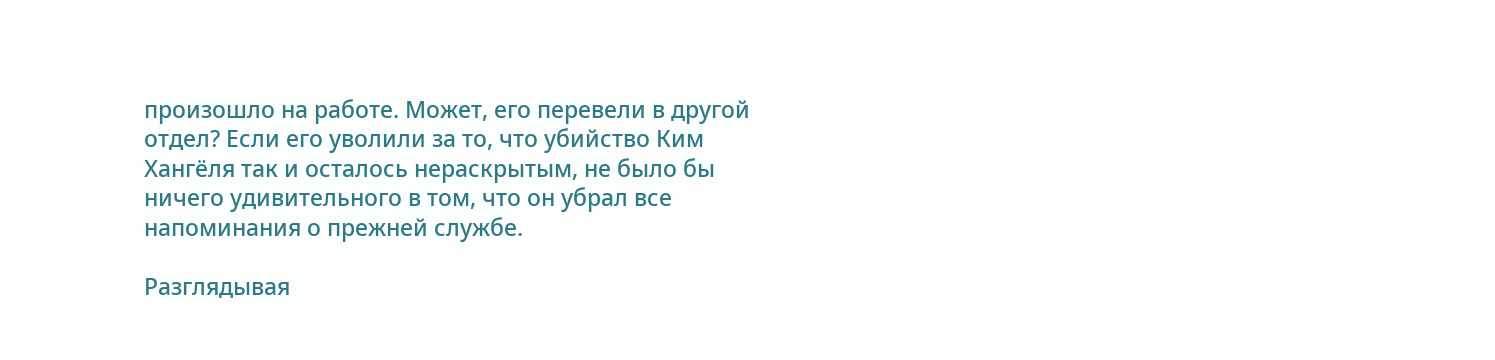произошло на работе. Может, его перевели в другой отдел? Если его уволили за то, что убийство Ким Хангёля так и осталось нераскрытым, не было бы ничего удивительного в том, что он убрал все напоминания о прежней службе.

Разглядывая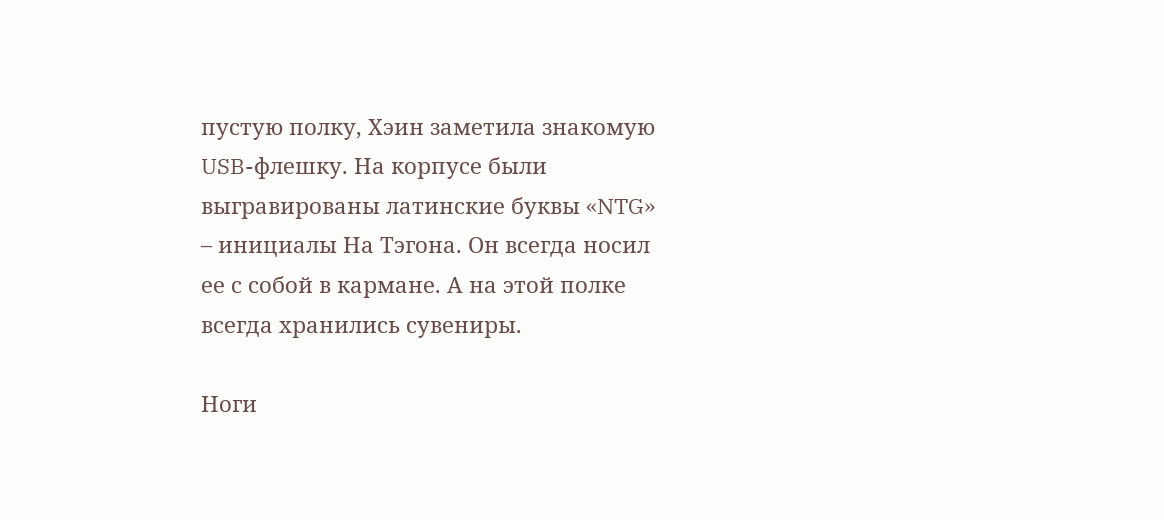пустую полку, Хэин заметила знакомую USB-флешку. На корпусе были выгравированы латинские буквы «NTG» – инициалы На Тэгона. Он всегда носил ее с собой в кармане. А на этой полке всегда хранились сувениры.

Ноги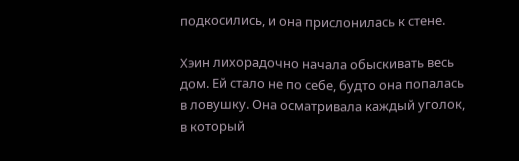подкосились, и она прислонилась к стене.

Хэин лихорадочно начала обыскивать весь дом. Ей стало не по себе, будто она попалась в ловушку. Она осматривала каждый уголок, в который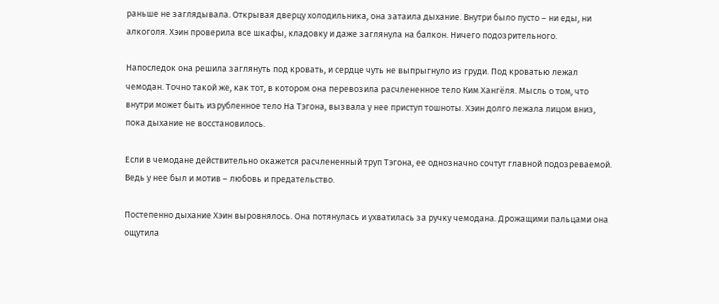раньше не заглядывала. Открывая дверцу холодильника, она затаила дыхание. Внутри было пусто – ни еды, ни алкоголя. Хэин проверила все шкафы, кладовку и даже заглянула на балкон. Ничего подозрительного.

Напоследок она решила заглянуть под кровать, и сердце чуть не выпрыгнуло из груди. Под кроватью лежал чемодан. Точно такой же, как тот, в котором она перевозила расчлененное тело Ким Хангёля. Мысль о том, что внутри может быть изрубленное тело На Тэгона, вызвала у нее приступ тошноты. Хэин долго лежала лицом вниз, пока дыхание не восстановилось.

Если в чемодане действительно окажется расчлененный труп Тэгона, ее однозначно сочтут главной подозреваемой. Ведь у нее был и мотив – любовь и предательство.

Постепенно дыхание Хэин выровнялось. Она потянулась и ухватилась за ручку чемодана. Дрожащими пальцами она ощутила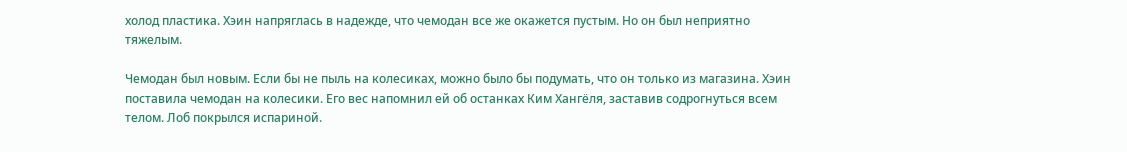холод пластика. Хэин напряглась в надежде, что чемодан все же окажется пустым. Но он был неприятно тяжелым.

Чемодан был новым. Если бы не пыль на колесиках, можно было бы подумать, что он только из магазина. Хэин поставила чемодан на колесики. Его вес напомнил ей об останках Ким Хангёля, заставив содрогнуться всем телом. Лоб покрылся испариной.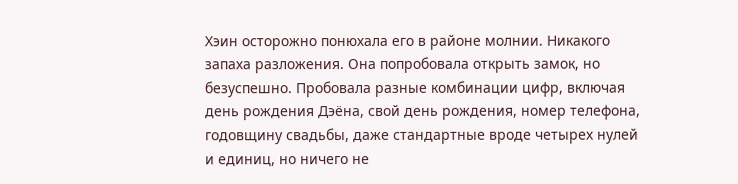Хэин осторожно понюхала его в районе молнии. Никакого запаха разложения. Она попробовала открыть замок, но безуспешно. Пробовала разные комбинации цифр, включая день рождения Дэёна, свой день рождения, номер телефона, годовщину свадьбы, даже стандартные вроде четырех нулей и единиц, но ничего не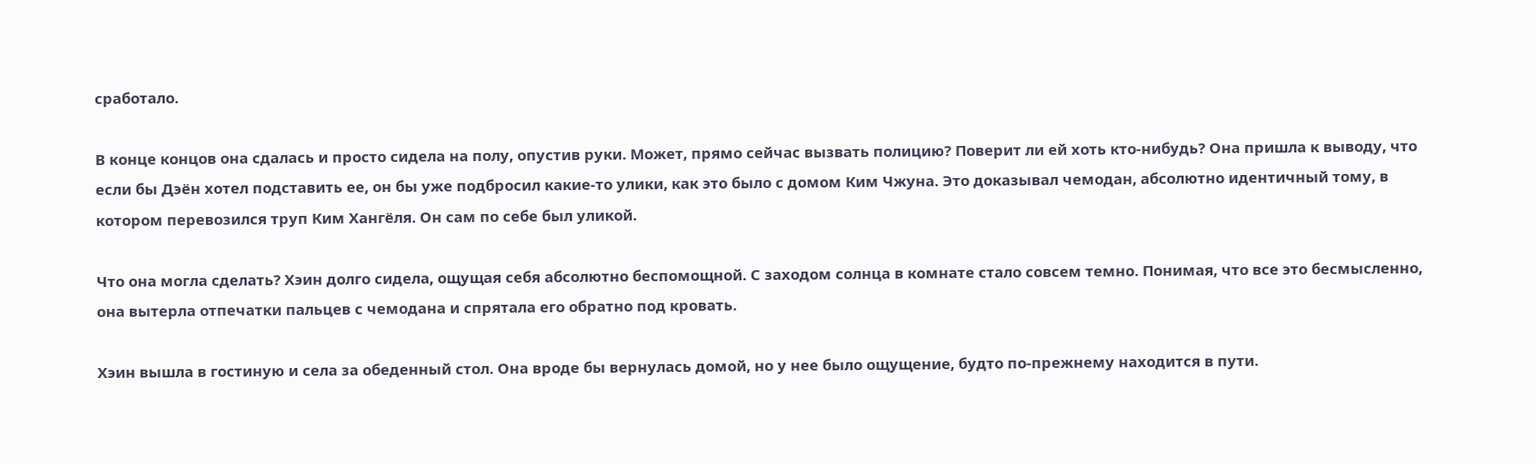сработало.

В конце концов она сдалась и просто сидела на полу, опустив руки. Может, прямо сейчас вызвать полицию? Поверит ли ей хоть кто-нибудь? Она пришла к выводу, что если бы Дэён хотел подставить ее, он бы уже подбросил какие-то улики, как это было с домом Ким Чжуна. Это доказывал чемодан, абсолютно идентичный тому, в котором перевозился труп Ким Хангёля. Он сам по себе был уликой.

Что она могла сделать? Хэин долго сидела, ощущая себя абсолютно беспомощной. С заходом солнца в комнате стало совсем темно. Понимая, что все это бесмысленно, она вытерла отпечатки пальцев с чемодана и спрятала его обратно под кровать.

Хэин вышла в гостиную и села за обеденный стол. Она вроде бы вернулась домой, но у нее было ощущение, будто по-прежнему находится в пути.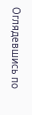Оглядевшись по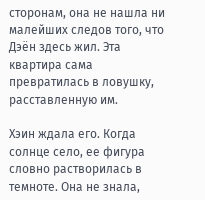сторонам, она не нашла ни малейших следов того, что Дэён здесь жил. Эта квартира сама превратилась в ловушку, расставленную им.

Хэин ждала его. Когда солнце село, ее фигура словно растворилась в темноте. Она не знала,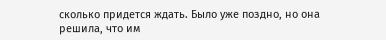сколько придется ждать. Было уже поздно, но она решила, что им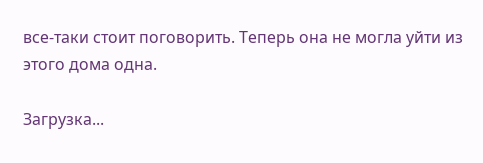все-таки стоит поговорить. Теперь она не могла уйти из этого дома одна.

Загрузка...